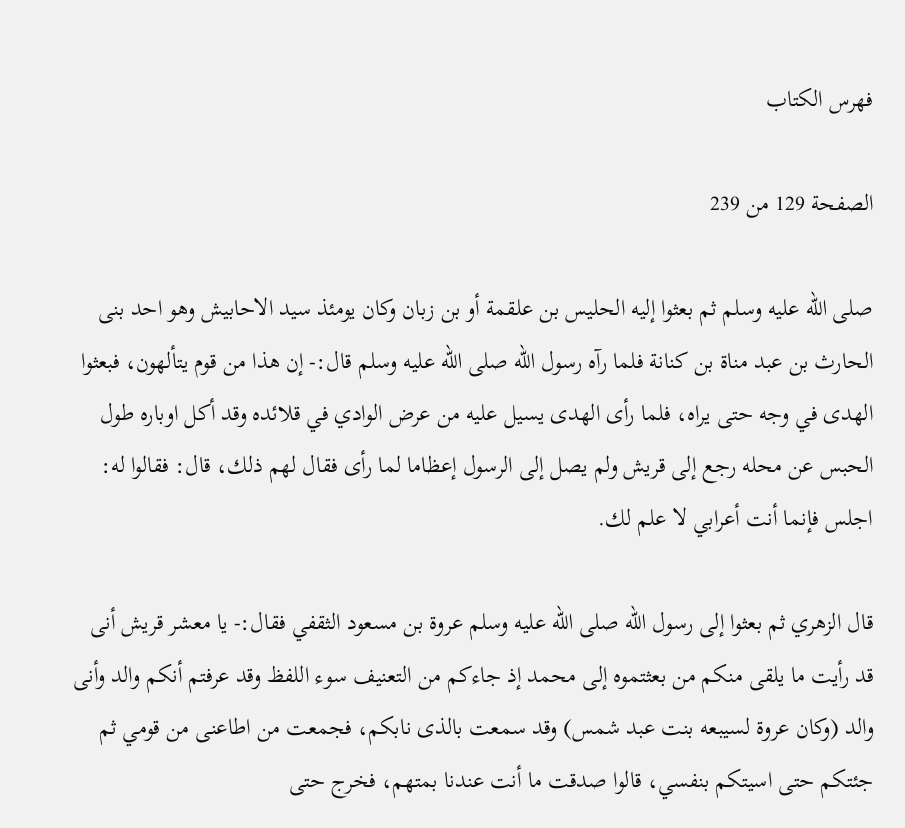فهرس الكتاب

الصفحة 129 من 239

صلى الله عليه وسلم ثم بعثوا إليه الحليس بن علقمة أو بن زبان وكان يومئذ سيد الاحابيش وهو احد بنى الحارث بن عبد مناة بن كنانة فلما رآه رسول الله صلى الله عليه وسلم قال:- إن هذا من قوم يتألهون، فبعثوا الهدى في وجه حتى يراه، فلما رأى الهدى يسيل عليه من عرض الوادي في قلائده وقد أكل اوباره طول الحبس عن محله رجع إلى قريش ولم يصل إلى الرسول إعظاما لما رأى فقال لهم ذلك، قال: فقالوا له: اجلس فإنما أنت أعرابي لا علم لك.

قال الزهري ثم بعثوا إلى رسول الله صلى الله عليه وسلم عروة بن مسعود الثقفي فقال:- يا معشر قريش أنى قد رأيت ما يلقى منكم من بعثتموه إلى محمد إذ جاءكم من التعنيف سوء اللفظ وقد عرفتم أنكم والد وأنى والد (وكان عروة لسيبعه بنت عبد شمس) وقد سمعت بالذى نابكم، فجمعت من اطاعنى من قومي ثم جئتكم حتى اسيتكم بنفسي، قالوا صدقت ما أنت عندنا بمتهم، فخرج حتى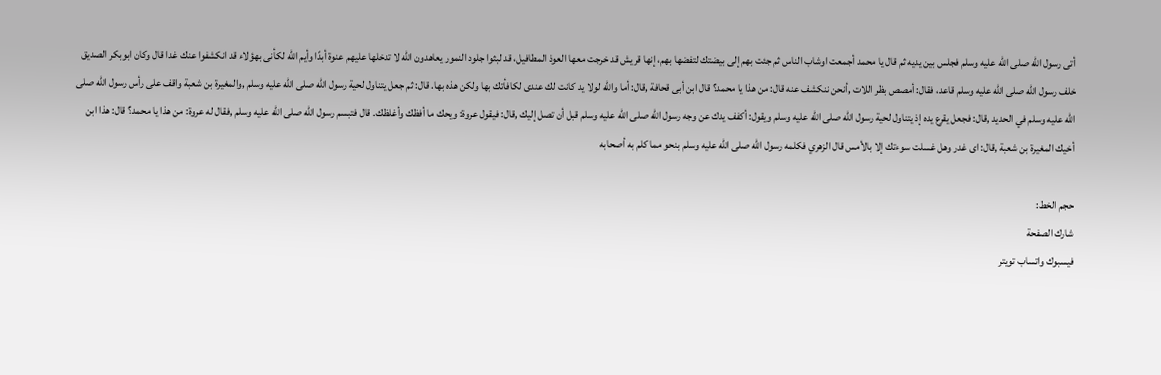أتى رسول الله صلى الله عليه وسلم فجلس بين يديه ثم قال يا محمد أجمعت اوشاب الناس ثم جئت بهم إلى بيضتك لتفضها بهم، إنها قريش قد خرجت معها العوذ المطافيل، قد لبثوا جلود النمور يعاهدون الله لا تدخلها عليهم عنوة أبدًا وأيم الله لكأنى بهؤلاء قد انكشفوا عنك غدا قال وكان ابوبكر الصديق خلف رسول الله صلى الله عليه وسلم قاعد، فقال: أمصص بظر اللات ,أنحن ننكشف عنه قال: من هذا يا محمد؟ قال ابن أبى قحافة ,قال: أما والله لولا يد كانت لك عندى لكافأتك بها ولكن هذه بها. قال: ثم جعل يتناول لحية رسول الله صلى الله عليه وسلم ,والمغيرة بن شعبة واقف على رأس رسول الله صلى الله عليه وسلم في الحديد ,قال: فجعل يقرع يده إذ يتناول لحية رسول الله صلى الله عليه وسلم ويقول: أكفف يدك عن وجه رسول الله صلى الله عليه وسلم قبل أن تصل إليك ,قال: فيقول عروة: ويحك ما أفظك وأغلظك. قال فتبسم رسول الله صلى الله عليه وسلم ,فقال له عروة: من هذا يا محمد؟ قال: هذا ابن أخيك المغيرة بن شعبة ,قال: اى غدر وهل غسلت سوءتك إلا بالأمس قال الزهري فكلمه رسول الله صلى الله عليه وسلم بنحو مما كلم به أصحابه

حجم الخط:
شارك الصفحة
فيسبوك واتساب تويتر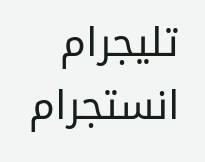تليجرام انستجرام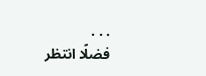. . .
فضلًا انتظر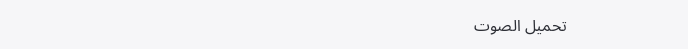تحميل الصوت